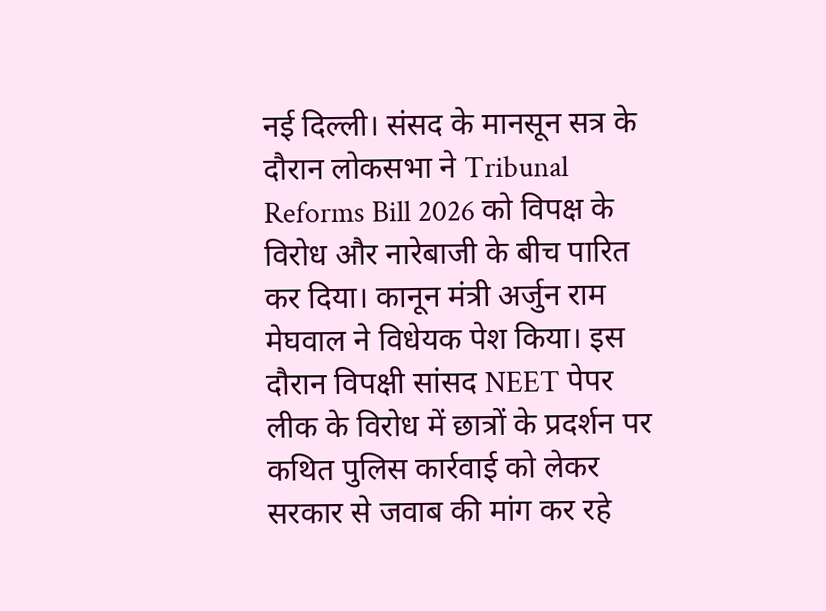नई दिल्ली। संसद के मानसून सत्र के दौरान लोकसभा ने Tribunal Reforms Bill 2026 को विपक्ष के विरोध और नारेबाजी के बीच पारित कर दिया। कानून मंत्री अर्जुन राम मेघवाल ने विधेयक पेश किया। इस दौरान विपक्षी सांसद NEET पेपर लीक के विरोध में छात्रों के प्रदर्शन पर कथित पुलिस कार्रवाई को लेकर सरकार से जवाब की मांग कर रहे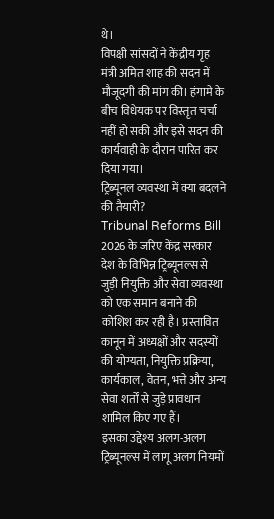थे।
विपक्षी सांसदों ने केंद्रीय गृह मंत्री अमित शाह की सदन में मौजूदगी की मांग की। हंगामे के बीच विधेयक पर विस्तृत चर्चा नहीं हो सकी और इसे सदन की कार्यवाही के दौरान पारित कर दिया गया।
ट्रिब्यूनल व्यवस्था में क्या बदलने की तैयारी?
Tribunal Reforms Bill 2026 के जरिए केंद्र सरकार देश के विभिन्न ट्रिब्यूनल्स से जुड़ी नियुक्ति और सेवा व्यवस्था को एक समान बनाने की कोशिश कर रही है। प्रस्तावित कानून में अध्यक्षों और सदस्यों की योग्यता, नियुक्ति प्रक्रिया, कार्यकाल, वेतन, भत्ते और अन्य सेवा शर्तों से जुड़े प्रावधान शामिल किए गए हैं।
इसका उद्देश्य अलग-अलग ट्रिब्यूनल्स में लागू अलग नियमों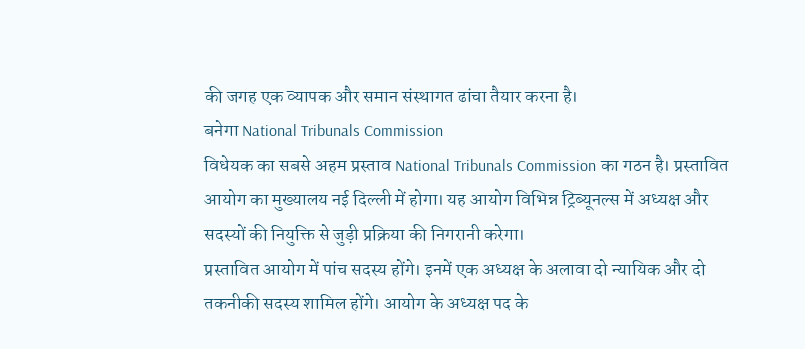की जगह एक व्यापक और समान संस्थागत ढांचा तैयार करना है।
बनेगा National Tribunals Commission
विधेयक का सबसे अहम प्रस्ताव National Tribunals Commission का गठन है। प्रस्तावित आयोग का मुख्यालय नई दिल्ली में होगा। यह आयोग विभिन्न ट्रिब्यूनल्स में अध्यक्ष और सदस्यों की नियुक्ति से जुड़ी प्रक्रिया की निगरानी करेगा।
प्रस्तावित आयोग में पांच सदस्य होंगे। इनमें एक अध्यक्ष के अलावा दो न्यायिक और दो तकनीकी सदस्य शामिल होंगे। आयोग के अध्यक्ष पद के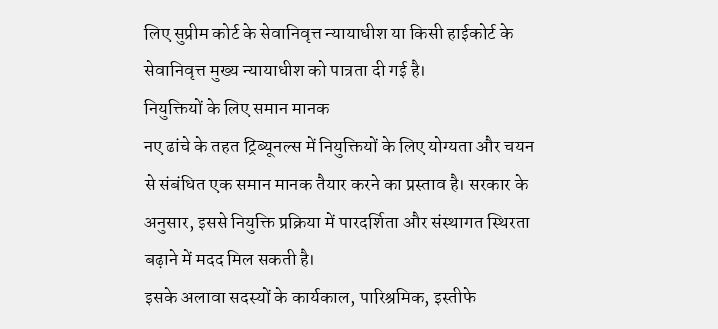लिए सुप्रीम कोर्ट के सेवानिवृत्त न्यायाधीश या किसी हाईकोर्ट के सेवानिवृत्त मुख्य न्यायाधीश को पात्रता दी गई है।
नियुक्तियों के लिए समान मानक
नए ढांचे के तहत ट्रिब्यूनल्स में नियुक्तियों के लिए योग्यता और चयन से संबंधित एक समान मानक तैयार करने का प्रस्ताव है। सरकार के अनुसार, इससे नियुक्ति प्रक्रिया में पारदर्शिता और संस्थागत स्थिरता बढ़ाने में मदद मिल सकती है।
इसके अलावा सदस्यों के कार्यकाल, पारिश्रमिक, इस्तीफे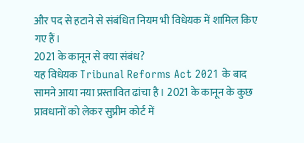और पद से हटाने से संबंधित नियम भी विधेयक में शामिल किए गए हैं।
2021 के कानून से क्या संबंध?
यह विधेयक Tribunal Reforms Act 2021 के बाद सामने आया नया प्रस्तावित ढांचा है। 2021 के कानून के कुछ प्रावधानों को लेकर सुप्रीम कोर्ट में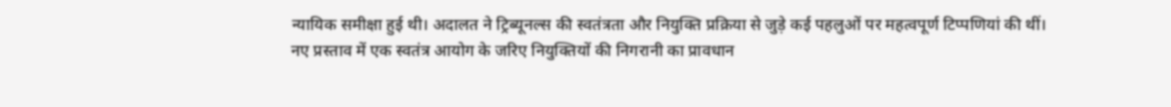न्यायिक समीक्षा हुई थी। अदालत ने ट्रिब्यूनल्स की स्वतंत्रता और नियुक्ति प्रक्रिया से जुड़े कई पहलुओं पर महत्वपूर्ण टिप्पणियां की थीं।
नए प्रस्ताव में एक स्वतंत्र आयोग के जरिए नियुक्तियों की निगरानी का प्रावधान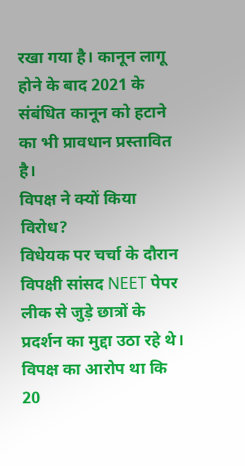रखा गया है। कानून लागू होने के बाद 2021 के संबंधित कानून को हटाने का भी प्रावधान प्रस्तावित है।
विपक्ष ने क्यों किया विरोध?
विधेयक पर चर्चा के दौरान विपक्षी सांसद NEET पेपर लीक से जुड़े छात्रों के प्रदर्शन का मुद्दा उठा रहे थे। विपक्ष का आरोप था कि 20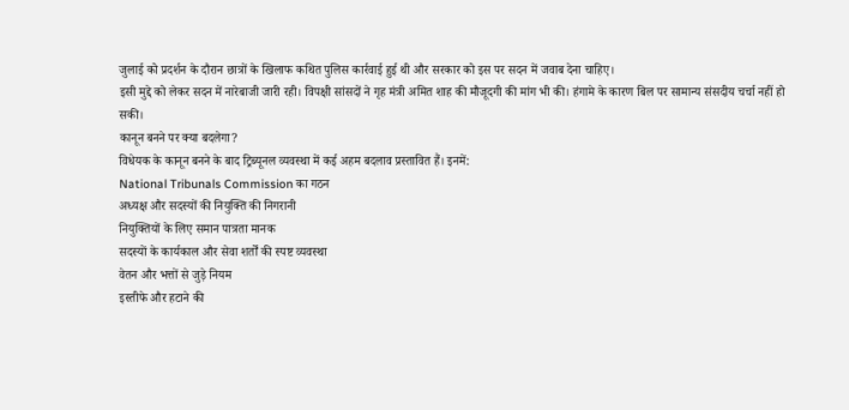जुलाई को प्रदर्शन के दौरान छात्रों के खिलाफ कथित पुलिस कार्रवाई हुई थी और सरकार को इस पर सदन में जवाब देना चाहिए।
इसी मुद्दे को लेकर सदन में नारेबाजी जारी रही। विपक्षी सांसदों ने गृह मंत्री अमित शाह की मौजूदगी की मांग भी की। हंगामे के कारण बिल पर सामान्य संसदीय चर्चा नहीं हो सकी।
कानून बनने पर क्या बदलेगा?
विधेयक के कानून बनने के बाद ट्रिब्यूनल व्यवस्था में कई अहम बदलाव प्रस्तावित हैं। इनमें:
National Tribunals Commission का गठन
अध्यक्ष और सदस्यों की नियुक्ति की निगरानी
नियुक्तियों के लिए समान पात्रता मानक
सदस्यों के कार्यकाल और सेवा शर्तों की स्पष्ट व्यवस्था
वेतन और भत्तों से जुड़े नियम
इस्तीफे और हटाने की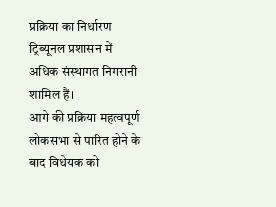प्रक्रिया का निर्धारण
ट्रिब्यूनल प्रशासन में अधिक संस्थागत निगरानी शामिल हैं।
आगे की प्रक्रिया महत्वपूर्ण
लोकसभा से पारित होने के बाद विधेयक को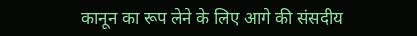कानून का रूप लेने के लिए आगे की संसदीय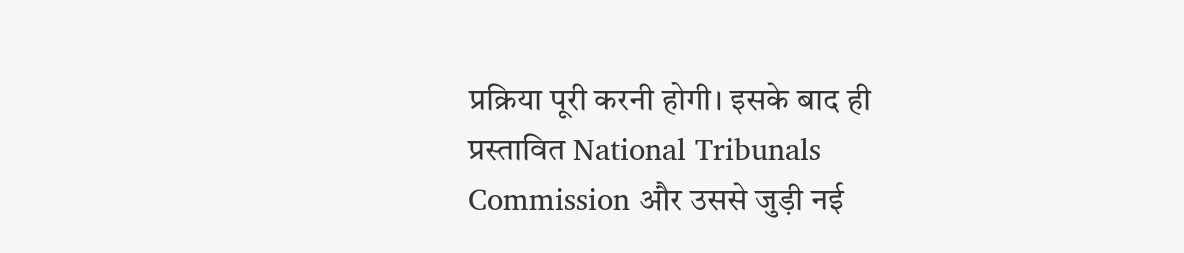प्रक्रिया पूरी करनी होगी। इसके बाद ही प्रस्तावित National Tribunals Commission और उससे जुड़ी नई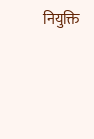नियुक्ति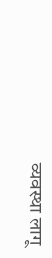व्यवस्था लागू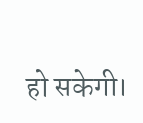हो सकेगी।